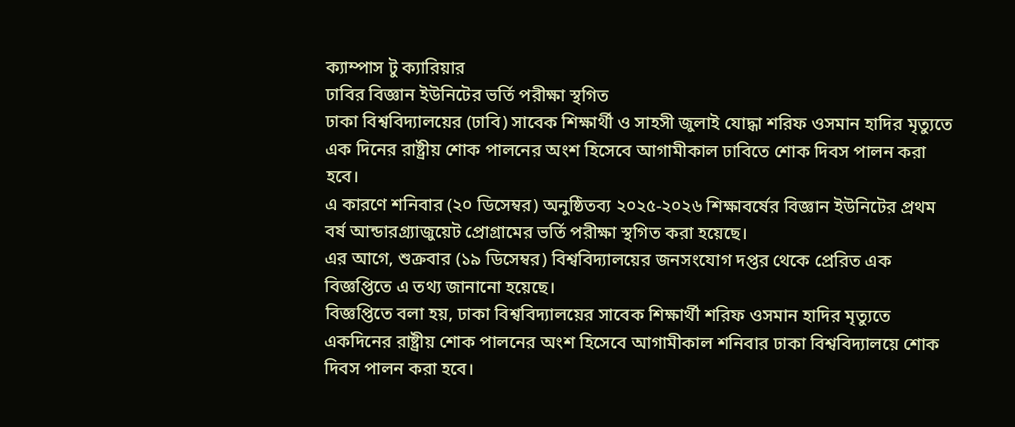ক্যাম্পাস টু ক্যারিয়ার
ঢাবির বিজ্ঞান ইউনিটের ভর্তি পরীক্ষা স্থগিত
ঢাকা বিশ্ববিদ্যালয়ের (ঢাবি) সাবেক শিক্ষার্থী ও সাহসী জুলাই যোদ্ধা শরিফ ওসমান হাদির মৃত্যুতে এক দিনের রাষ্ট্রীয় শোক পালনের অংশ হিসেবে আগামীকাল ঢাবিতে শোক দিবস পালন করা হবে।
এ কারণে শনিবার (২০ ডিসেম্বর) অনুষ্ঠিতব্য ২০২৫-২০২৬ শিক্ষাবর্ষের বিজ্ঞান ইউনিটের প্রথম বর্ষ আন্ডারগ্র্যাজুয়েট প্রোগ্রামের ভর্তি পরীক্ষা স্থগিত করা হয়েছে।
এর আগে, শুক্রবার (১৯ ডিসেম্বর) বিশ্ববিদ্যালয়ের জনসংযোগ দপ্তর থেকে প্রেরিত এক বিজ্ঞপ্তিতে এ তথ্য জানানো হয়েছে।
বিজ্ঞপ্তিতে বলা হয়, ঢাকা বিশ্ববিদ্যালয়ের সাবেক শিক্ষার্থী শরিফ ওসমান হাদির মৃত্যুতে একদিনের রাষ্ট্রীয় শোক পালনের অংশ হিসেবে আগামীকাল শনিবার ঢাকা বিশ্ববিদ্যালয়ে শোক দিবস পালন করা হবে।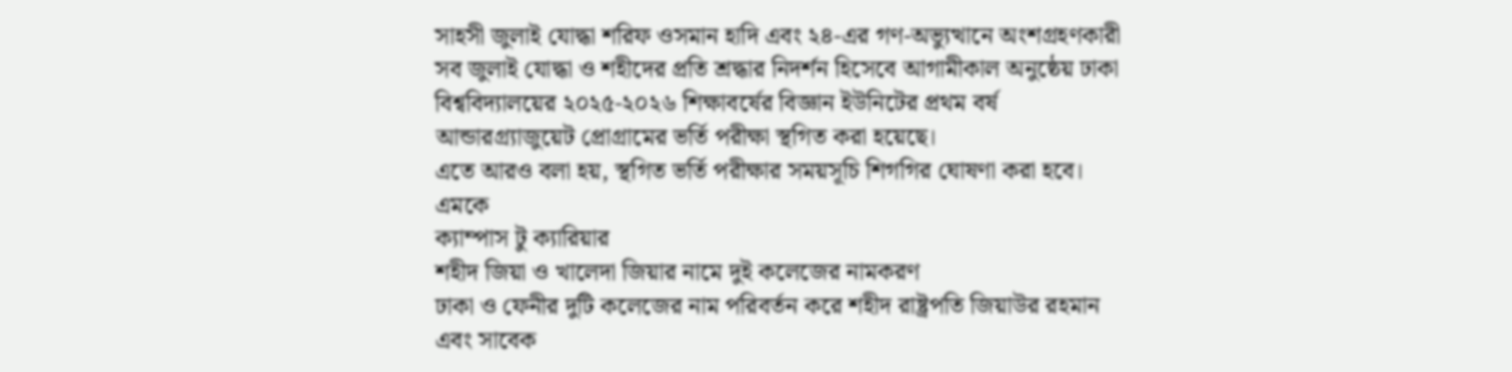সাহসী জুলাই যোদ্ধা শরিফ ওসমান হাদি এবং ২৪-এর গণ-অভ্যুত্থানে অংশগ্রহণকারী সব জুলাই যোদ্ধা ও শহীদের প্রতি শ্রদ্ধার নিদর্শন হিসেবে আগামীকাল অনুষ্ঠেয় ঢাকা বিশ্ববিদ্যালয়ের ২০২৫-২০২৬ শিক্ষাবর্ষের বিজ্ঞান ইউনিটের প্রথম বর্ষ আন্ডারগ্র্যাজুয়েট প্রোগ্রামের ভর্তি পরীক্ষা স্থগিত করা হয়েছে।
এতে আরও বলা হয়, স্থগিত ভর্তি পরীক্ষার সময়সূচি শিগগির ঘোষণা করা হবে।
এমকে
ক্যাম্পাস টু ক্যারিয়ার
শহীদ জিয়া ও খালেদা জিয়ার নামে দুই কলেজের নামকরণ
ঢাকা ও ফেনীর দুটি কলেজের নাম পরিবর্তন করে শহীদ রাষ্ট্রপতি জিয়াউর রহমান এবং সাবেক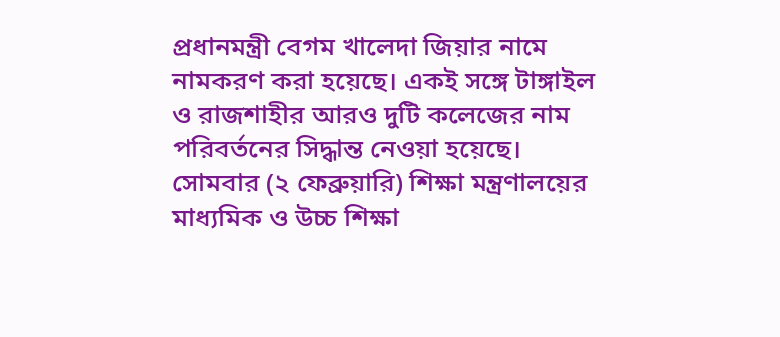প্রধানমন্ত্রী বেগম খালেদা জিয়ার নামে নামকরণ করা হয়েছে। একই সঙ্গে টাঙ্গাইল ও রাজশাহীর আরও দুটি কলেজের নাম পরিবর্তনের সিদ্ধান্ত নেওয়া হয়েছে।
সোমবার (২ ফেব্রুয়ারি) শিক্ষা মন্ত্রণালয়ের মাধ্যমিক ও উচ্চ শিক্ষা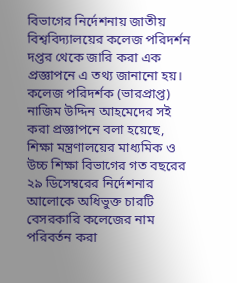বিভাগের নির্দেশনায় জাতীয় বিশ্ববিদ্যালয়ের কলেজ পরিদর্শন দপ্তর থেকে জারি করা এক প্রজ্ঞাপনে এ তথ্য জানানো হয়।
কলেজ পরিদর্শক (ভারপ্রাপ্ত) নাজিম উদ্দিন আহমেদের সই করা প্রজ্ঞাপনে বলা হয়েছে, শিক্ষা মন্ত্রণালয়ের মাধ্যমিক ও উচ্চ শিক্ষা বিভাগের গত বছরের ২৯ ডিসেম্বরের নির্দেশনার আলোকে অধিভুক্ত চারটি বেসরকারি কলেজের নাম পরিবর্তন করা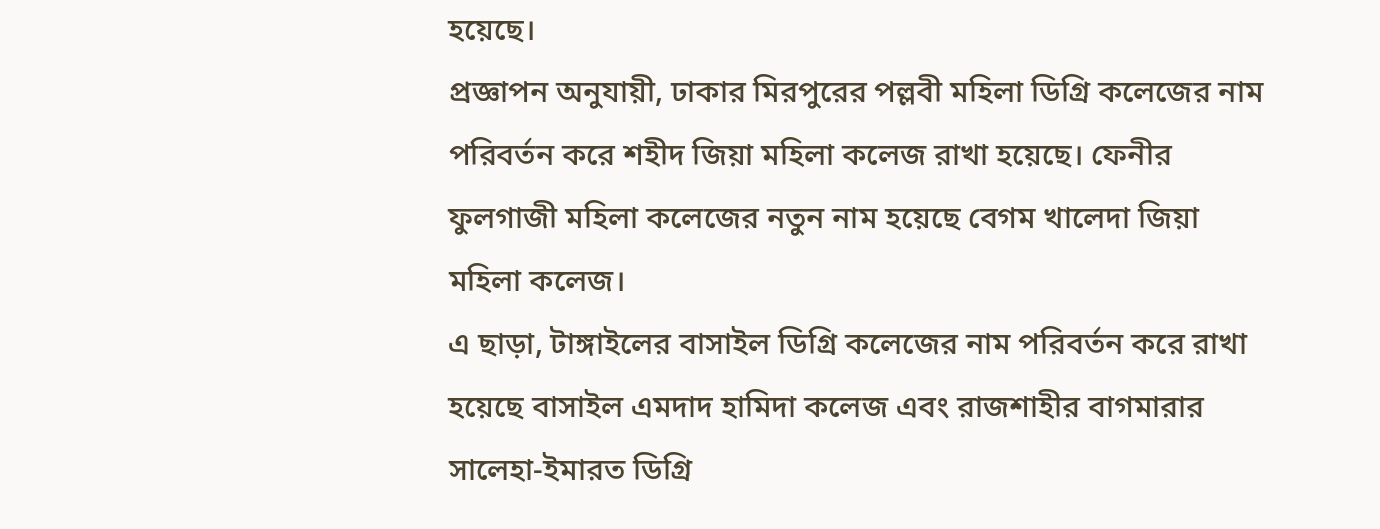হয়েছে।
প্রজ্ঞাপন অনুযায়ী, ঢাকার মিরপুরের পল্লবী মহিলা ডিগ্রি কলেজের নাম পরিবর্তন করে শহীদ জিয়া মহিলা কলেজ রাখা হয়েছে। ফেনীর ফুলগাজী মহিলা কলেজের নতুন নাম হয়েছে বেগম খালেদা জিয়া মহিলা কলেজ।
এ ছাড়া, টাঙ্গাইলের বাসাইল ডিগ্রি কলেজের নাম পরিবর্তন করে রাখা হয়েছে বাসাইল এমদাদ হামিদা কলেজ এবং রাজশাহীর বাগমারার সালেহা-ইমারত ডিগ্রি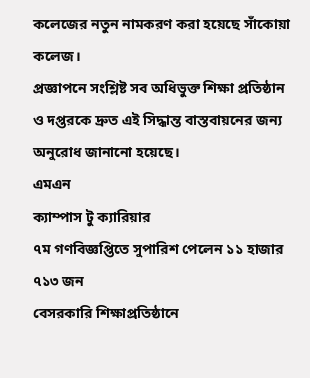কলেজের নতুন নামকরণ করা হয়েছে সাঁকোয়া কলেজ।
প্রজ্ঞাপনে সংশ্লিষ্ট সব অধিভুক্ত শিক্ষা প্রতিষ্ঠান ও দপ্তরকে দ্রুত এই সিদ্ধান্ত বাস্তবায়নের জন্য অনুরোধ জানানো হয়েছে।
এমএন
ক্যাম্পাস টু ক্যারিয়ার
৭ম গণবিজ্ঞপ্তিতে সুপারিশ পেলেন ১১ হাজার ৭১৩ জন
বেসরকারি শিক্ষাপ্রতিষ্ঠানে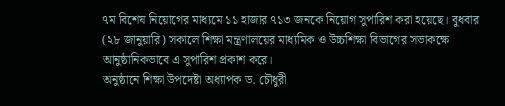৭ম বিশেষ নিয়োগের মাধ্যমে ১১ হাজার ৭১৩ জনকে নিয়োগ সুপারিশ করা হয়েছে। বুধবার (২৮ জানুয়ারি) সকালে শিক্ষা মন্ত্রণালয়ের মাধ্যমিক ও উচ্চশিক্ষা বিভাগের সভাকক্ষে আনুষ্ঠানিকভাবে এ সুপারিশ প্রকাশ করে।
অনুষ্ঠানে শিক্ষা উপদেষ্টা অধ্যাপক ড. চৌধুরী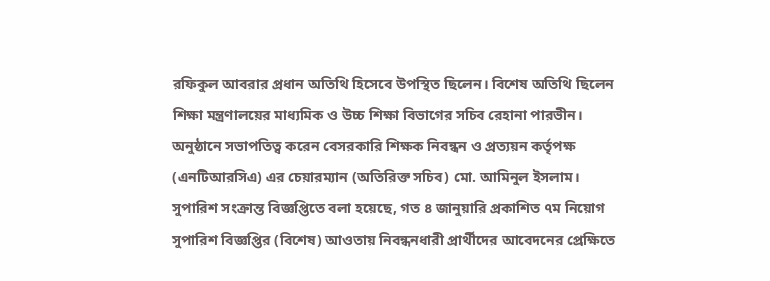রফিকুল আবরার প্রধান অতিথি হিসেবে উপস্থিত ছিলেন। বিশেষ অতিথি ছিলেন শিক্ষা মন্ত্রণালয়ের মাধ্যমিক ও উচ্চ শিক্ষা বিভাগের সচিব রেহানা পারভীন।
অনুষ্ঠানে সভাপতিত্ব করেন বেসরকারি শিক্ষক নিবন্ধন ও প্রত্যয়ন কর্তৃপক্ষ (এনটিআরসিএ) এর চেয়ারম্যান (অতিরিক্ত সচিব) মো. আমিনুল ইসলাম।
সুপারিশ সংক্রান্ত বিজ্ঞপ্তিতে বলা হয়েছে, গত ৪ জানুয়ারি প্রকাশিত ৭ম নিয়োগ সুপারিশ বিজ্ঞপ্তির (বিশেষ) আওতায় নিবন্ধনধারী প্রার্থীদের আবেদনের প্রেক্ষিতে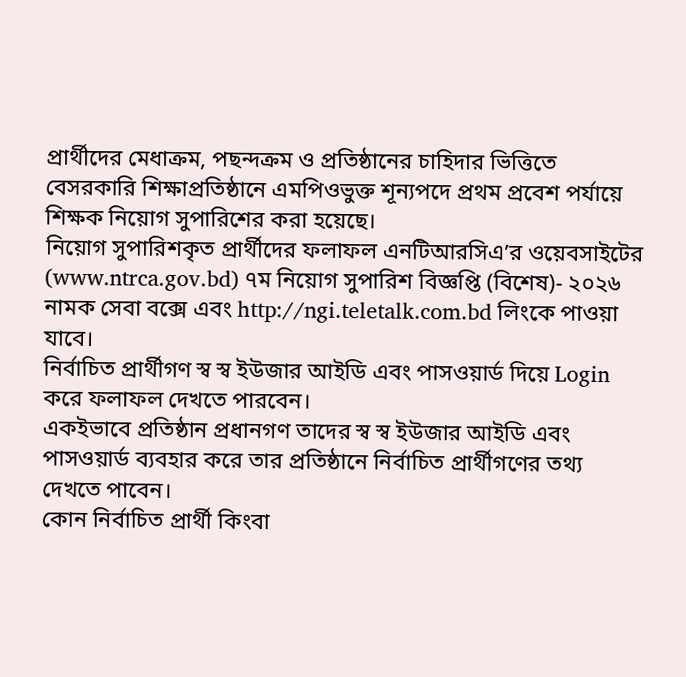প্রার্থীদের মেধাক্রম, পছন্দক্রম ও প্রতিষ্ঠানের চাহিদার ভিত্তিতে বেসরকারি শিক্ষাপ্রতিষ্ঠানে এমপিওভুক্ত শূন্যপদে প্রথম প্রবেশ পর্যায়ে শিক্ষক নিয়োগ সুপারিশের করা হয়েছে।
নিয়োগ সুপারিশকৃত প্রার্থীদের ফলাফল এনটিআরসিএ’র ওয়েবসাইটের (www.ntrca.gov.bd) ৭ম নিয়োগ সুপারিশ বিজ্ঞপ্তি (বিশেষ)- ২০২৬ নামক সেবা বক্সে এবং http://ngi.teletalk.com.bd লিংকে পাওয়া যাবে।
নির্বাচিত প্রার্থীগণ স্ব স্ব ইউজার আইডি এবং পাসওয়ার্ড দিয়ে Login করে ফলাফল দেখতে পারবেন।
একইভাবে প্রতিষ্ঠান প্রধানগণ তাদের স্ব স্ব ইউজার আইডি এবং পাসওয়ার্ড ব্যবহার করে তার প্রতিষ্ঠানে নির্বাচিত প্রার্থীগণের তথ্য দেখতে পাবেন।
কোন নির্বাচিত প্রার্থী কিংবা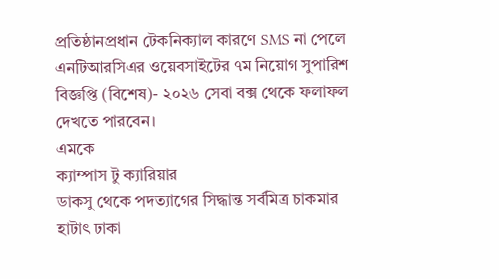প্রতিষ্ঠানপ্রধান টেকনিক্যাল কারণে SMS না পেলে এনটিআরসিএর ওয়েবসাইটের ৭ম নিয়োগ সুপারিশ বিজ্ঞপ্তি (বিশেষ)- ২০২৬ সেবা বক্স থেকে ফলাফল দেখতে পারবেন।
এমকে
ক্যাম্পাস টু ক্যারিয়ার
ডাকসু থেকে পদত্যাগের সিদ্ধান্ত সর্বমিত্র চাকমার
হাটাৎ ঢাকা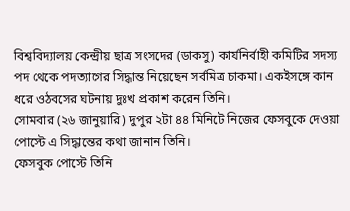বিশ্ববিদ্যালয় কেন্দ্রীয় ছাত্র সংসদের (ডাকসু) কার্যনির্বাহী কমিটির সদস্য পদ থেকে পদত্যাগের সিদ্ধান্ত নিয়েছেন সর্বমিত্র চাকমা। একইসঙ্গে কান ধরে ওঠবসের ঘটনায় দুঃখ প্রকাশ করেন তিনি।
সোমবার (২৬ জানুয়ারি) দুপুর ২টা ৪৪ মিনিটে নিজের ফেসবুকে দেওয়া পোস্টে এ সিদ্ধান্তের কথা জানান তিনি।
ফেসবুক পোস্টে তিনি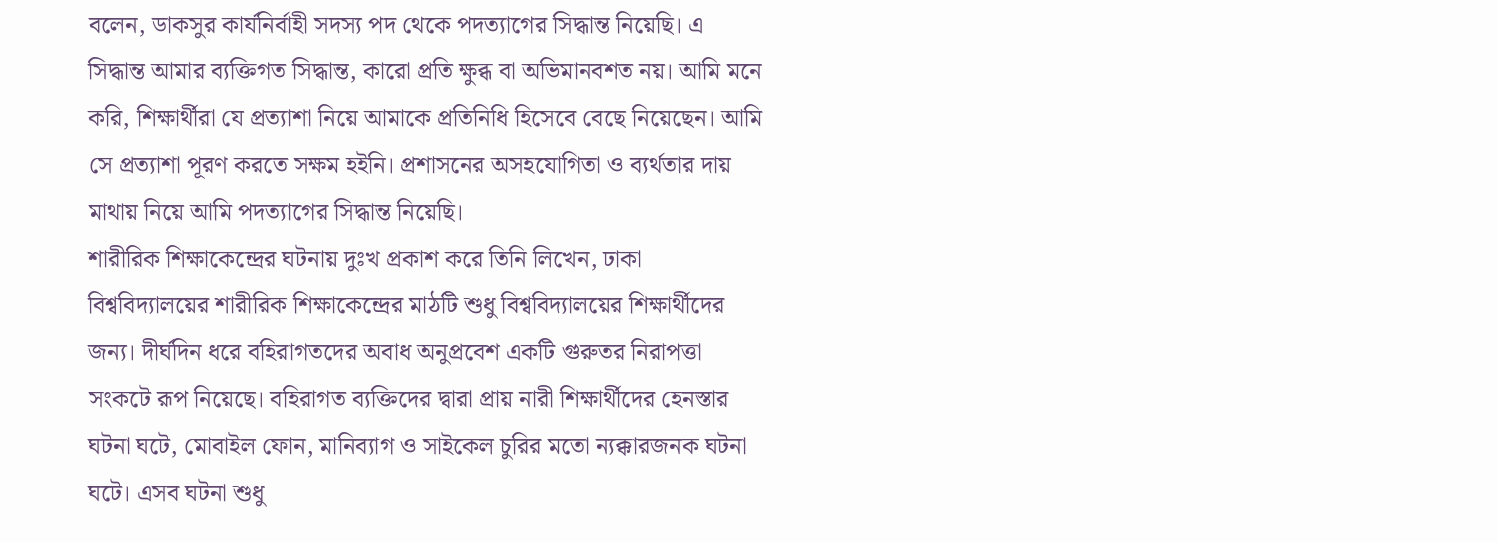বলেন, ডাকসুর কার্যনির্বাহী সদস্য পদ থেকে পদত্যাগের সিদ্ধান্ত নিয়েছি। এ সিদ্ধান্ত আমার ব্যক্তিগত সিদ্ধান্ত, কারো প্রতি ক্ষুব্ধ বা অভিমানবশত নয়। আমি মনে করি, শিক্ষার্থীরা যে প্রত্যাশা নিয়ে আমাকে প্রতিনিধি হিসেবে বেছে নিয়েছেন। আমি সে প্রত্যাশা পূরণ করতে সক্ষম হইনি। প্রশাসনের অসহযোগিতা ও ব্যর্থতার দায় মাথায় নিয়ে আমি পদত্যাগের সিদ্ধান্ত নিয়েছি।
শারীরিক শিক্ষাকেন্দ্রের ঘটনায় দুঃখ প্রকাশ করে তিনি লিখেন, ঢাকা বিশ্ববিদ্যালয়ের শারীরিক শিক্ষাকেন্দ্রের মাঠটি শুধু বিশ্ববিদ্যালয়ের শিক্ষার্থীদের জন্য। দীর্ঘদিন ধরে বহিরাগতদের অবাধ অনুপ্রবেশ একটি গুরুতর নিরাপত্তা সংকটে রূপ নিয়েছে। বহিরাগত ব্যক্তিদের দ্বারা প্রায় নারী শিক্ষার্থীদের হেনস্তার ঘটনা ঘটে, মোবাইল ফোন, মানিব্যাগ ও সাইকেল চুরির মতো ন্যক্কারজনক ঘটনা ঘটে। এসব ঘটনা শুধু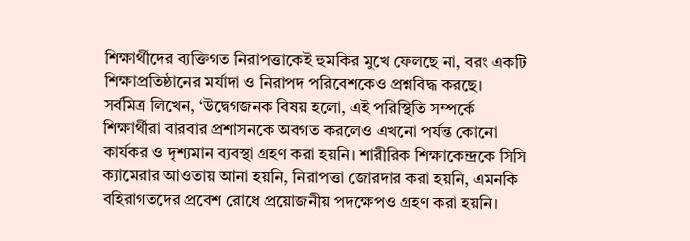শিক্ষার্থীদের ব্যক্তিগত নিরাপত্তাকেই হুমকির মুখে ফেলছে না, বরং একটি শিক্ষাপ্রতিষ্ঠানের মর্যাদা ও নিরাপদ পরিবেশকেও প্রশ্নবিদ্ধ করছে।
সর্বমিত্র লিখেন, ‘উদ্বেগজনক বিষয় হলো, এই পরিস্থিতি সম্পর্কে শিক্ষার্থীরা বারবার প্রশাসনকে অবগত করলেও এখনো পর্যন্ত কোনো কার্যকর ও দৃশ্যমান ব্যবস্থা গ্রহণ করা হয়নি। শারীরিক শিক্ষাকেন্দ্রকে সিসি ক্যামেরার আওতায় আনা হয়নি, নিরাপত্তা জোরদার করা হয়নি, এমনকি বহিরাগতদের প্রবেশ রোধে প্রয়োজনীয় পদক্ষেপও গ্রহণ করা হয়নি।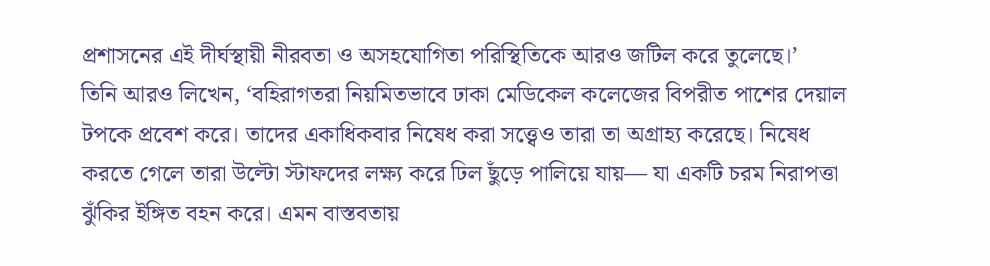প্রশাসনের এই দীর্ঘস্থায়ী নীরবতা ও অসহযোগিতা পরিস্থিতিকে আরও জটিল করে তুলেছে।’
তিনি আরও লিখেন, ‘বহিরাগতরা নিয়মিতভাবে ঢাকা মেডিকেল কলেজের বিপরীত পাশের দেয়াল টপকে প্রবেশ করে। তাদের একাধিকবার নিষেধ করা সত্ত্বেও তারা তা অগ্রাহ্য করেছে। নিষেধ করতে গেলে তারা উল্টো স্টাফদের লক্ষ্য করে ঢিল ছুঁড়ে পালিয়ে যায়— যা একটি চরম নিরাপত্তা ঝুঁকির ইঙ্গিত বহন করে। এমন বাস্তবতায়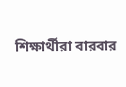শিক্ষার্থীরা বারবার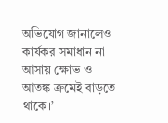অভিযোগ জানালেও কার্যকর সমাধান না আসায় ক্ষোভ ও আতঙ্ক ক্রমেই বাড়তে থাকে।’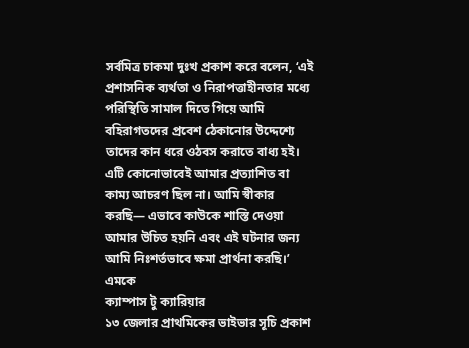সর্বমিত্র চাকমা দুঃখ প্রকাশ করে বলেন, ‘এই প্রশাসনিক ব্যর্থতা ও নিরাপত্তাহীনতার মধ্যে পরিস্থিতি সামাল দিতে গিয়ে আমি বহিরাগতদের প্রবেশ ঠেকানোর উদ্দেশ্যে তাদের কান ধরে ওঠবস করাতে বাধ্য হই। এটি কোনোভাবেই আমার প্রত্যাশিত বা কাম্য আচরণ ছিল না। আমি স্বীকার করছি— এভাবে কাউকে শাস্তি দেওয়া আমার উচিত হয়নি এবং এই ঘটনার জন্য আমি নিঃশর্তভাবে ক্ষমা প্রার্থনা করছি।’
এমকে
ক্যাম্পাস টু ক্যারিয়ার
১৩ জেলার প্রাথমিকের ভাইভার সূচি প্রকাশ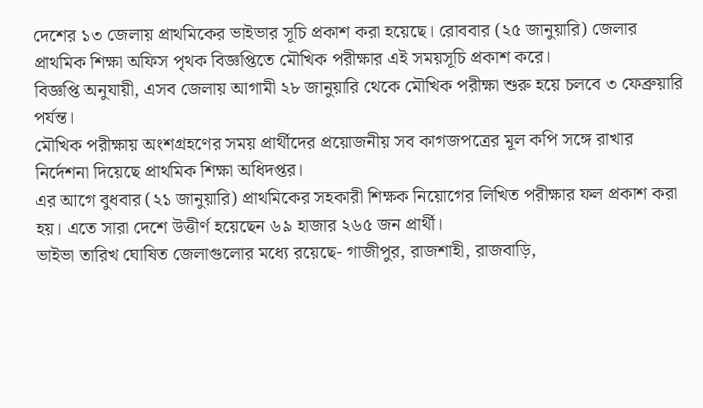দেশের ১৩ জেলায় প্রাথমিকের ভাইভার সূচি প্রকাশ করা হয়েছে। রোববার (২৫ জানুয়ারি) জেলার প্রাথমিক শিক্ষা অফিস পৃথক বিজ্ঞপ্তিতে মৌখিক পরীক্ষার এই সময়সূচি প্রকাশ করে।
বিজ্ঞপ্তি অনুযায়ী, এসব জেলায় আগামী ২৮ জানুয়ারি থেকে মৌখিক পরীক্ষা শুরু হয়ে চলবে ৩ ফেব্রুয়ারি পর্যন্ত।
মৌখিক পরীক্ষায় অংশগ্রহণের সময় প্রার্থীদের প্রয়োজনীয় সব কাগজপত্রের মূল কপি সঙ্গে রাখার নির্দেশনা দিয়েছে প্রাথমিক শিক্ষা অধিদপ্তর।
এর আগে বুধবার (২১ জানুয়ারি) প্রাথমিকের সহকারী শিক্ষক নিয়োগের লিখিত পরীক্ষার ফল প্রকাশ করা হয়। এতে সারা দেশে উত্তীর্ণ হয়েছেন ৬৯ হাজার ২৬৫ জন প্রার্থী।
ভাইভা তারিখ ঘোষিত জেলাগুলোর মধ্যে রয়েছে- গাজীপুর, রাজশাহী, রাজবাড়ি,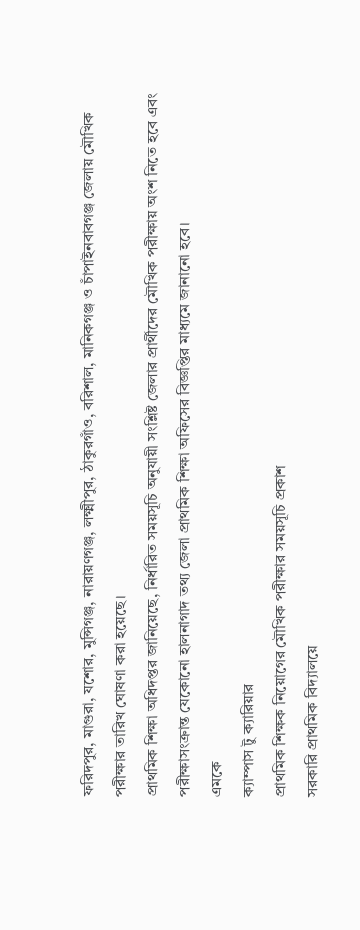ফরিদপুর, মাগুরা, যশোর, মুন্সিগঞ্জ, নারায়ণগঞ্জ, লক্ষ্মীপুর, ঠাকুরগাঁও, বরিশাল, মানিকগঞ্জ ও চাঁপাইনবাবগঞ্জ জেলায় মৌখিক পরীক্ষার তারিখ ঘোষণা করা হয়েছে।
প্রাথমিক শিক্ষা অধিদপ্তর জানিয়েছে, নির্ধারিত সময়সূচি অনুযায়ী সংশ্লিষ্ট জেলার প্রার্থীদের মৌখিক পরীক্ষায় অংশ নিতে হবে এবং পরীক্ষাসংক্রান্ত যেকোনো হালনাগাদ তথ্য জেলা প্রাথমিক শিক্ষা অফিসের বিজ্ঞপ্তির মাধ্যমে জানানো হবে।
এমকে
ক্যাম্পাস টু ক্যারিয়ার
প্রাথমিক শিক্ষক নিয়োগের মৌখিক পরীক্ষার সময়সূচি প্রকাশ
সরকারি প্রাথমিক বিদ্যালয়ে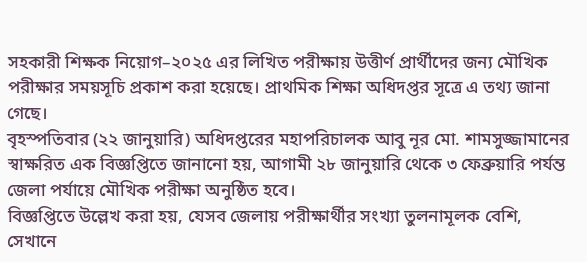সহকারী শিক্ষক নিয়োগ–২০২৫ এর লিখিত পরীক্ষায় উত্তীর্ণ প্রার্থীদের জন্য মৌখিক পরীক্ষার সময়সূচি প্রকাশ করা হয়েছে। প্রাথমিক শিক্ষা অধিদপ্তর সূত্রে এ তথ্য জানা গেছে।
বৃহস্পতিবার (২২ জানুয়ারি) অধিদপ্তরের মহাপরিচালক আবু নূর মো. শামসুজ্জামানের স্বাক্ষরিত এক বিজ্ঞপ্তিতে জানানো হয়, আগামী ২৮ জানুয়ারি থেকে ৩ ফেব্রুয়ারি পর্যন্ত জেলা পর্যায়ে মৌখিক পরীক্ষা অনুষ্ঠিত হবে।
বিজ্ঞপ্তিতে উল্লেখ করা হয়, যেসব জেলায় পরীক্ষার্থীর সংখ্যা তুলনামূলক বেশি, সেখানে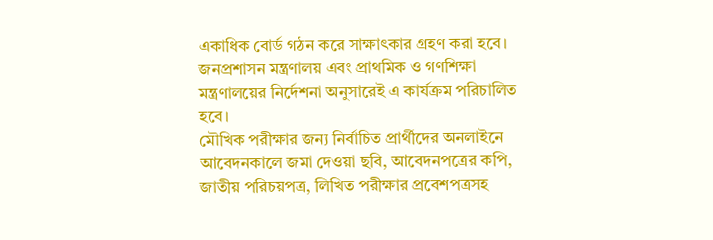একাধিক বোর্ড গঠন করে সাক্ষাৎকার গ্রহণ করা হবে। জনপ্রশাসন মন্ত্রণালয় এবং প্রাথমিক ও গণশিক্ষা মন্ত্রণালয়ের নির্দেশনা অনুসারেই এ কার্যক্রম পরিচালিত হবে।
মৌখিক পরীক্ষার জন্য নির্বাচিত প্রার্থীদের অনলাইনে আবেদনকালে জমা দেওয়া ছবি, আবেদনপত্রের কপি, জাতীয় পরিচয়পত্র, লিখিত পরীক্ষার প্রবেশপত্রসহ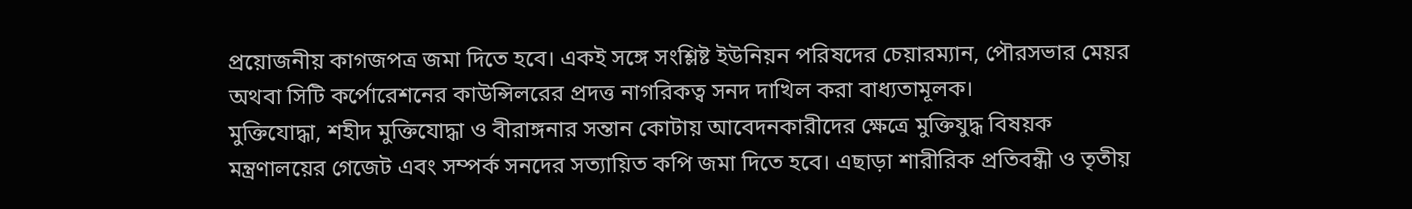প্রয়োজনীয় কাগজপত্র জমা দিতে হবে। একই সঙ্গে সংশ্লিষ্ট ইউনিয়ন পরিষদের চেয়ারম্যান, পৌরসভার মেয়র অথবা সিটি কর্পোরেশনের কাউন্সিলরের প্রদত্ত নাগরিকত্ব সনদ দাখিল করা বাধ্যতামূলক।
মুক্তিযোদ্ধা, শহীদ মুক্তিযোদ্ধা ও বীরাঙ্গনার সন্তান কোটায় আবেদনকারীদের ক্ষেত্রে মুক্তিযুদ্ধ বিষয়ক মন্ত্রণালয়ের গেজেট এবং সম্পর্ক সনদের সত্যায়িত কপি জমা দিতে হবে। এছাড়া শারীরিক প্রতিবন্ধী ও তৃতীয়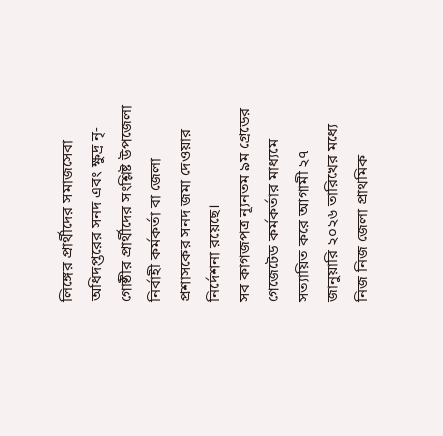লিঙ্গের প্রার্থীদের সমাজসেবা অধিদপ্তরের সনদ এবং ক্ষুদ্র নৃ-গোষ্ঠীর প্রার্থীদের সংশ্লিষ্ট উপজেলা নির্বাহী কর্মকর্তা বা জেলা প্রশাসকের সনদ জমা দেওয়ার নির্দেশনা রয়েছে।
সব কাগজপত্র ন্যূনতম ৯ম গ্রেডের গেজেটেড কর্মকর্তার মাধ্যমে সত্যায়িত করে আগামী ২৭ জানুয়ারি ২০২৬ তারিখের মধ্যে নিজ নিজ জেলা প্রাথমিক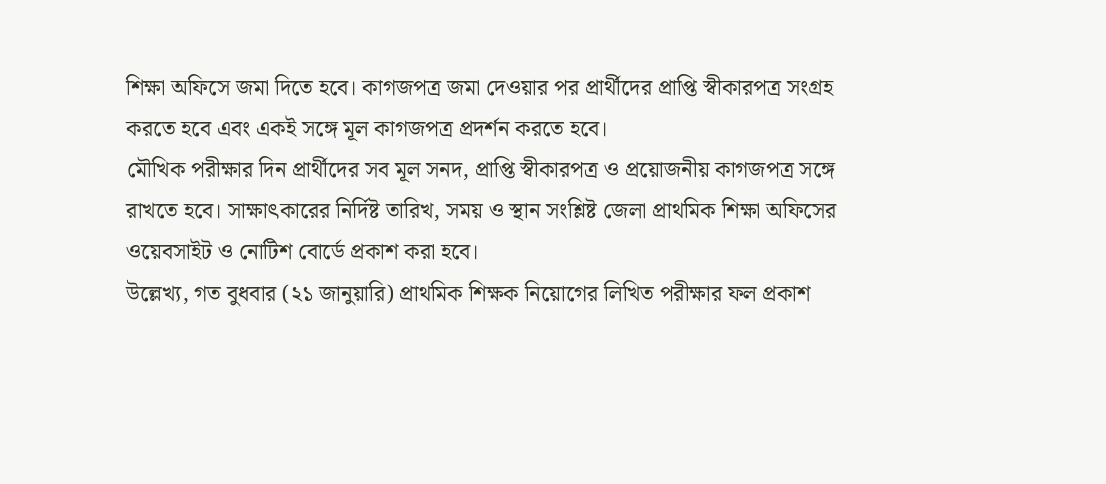শিক্ষা অফিসে জমা দিতে হবে। কাগজপত্র জমা দেওয়ার পর প্রার্থীদের প্রাপ্তি স্বীকারপত্র সংগ্রহ করতে হবে এবং একই সঙ্গে মূল কাগজপত্র প্রদর্শন করতে হবে।
মৌখিক পরীক্ষার দিন প্রার্থীদের সব মূল সনদ, প্রাপ্তি স্বীকারপত্র ও প্রয়োজনীয় কাগজপত্র সঙ্গে রাখতে হবে। সাক্ষাৎকারের নির্দিষ্ট তারিখ, সময় ও স্থান সংশ্লিষ্ট জেলা প্রাথমিক শিক্ষা অফিসের ওয়েবসাইট ও নোটিশ বোর্ডে প্রকাশ করা হবে।
উল্লেখ্য, গত বুধবার (২১ জানুয়ারি) প্রাথমিক শিক্ষক নিয়োগের লিখিত পরীক্ষার ফল প্রকাশ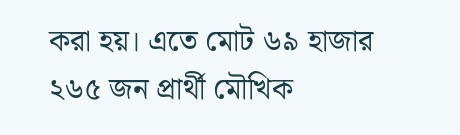করা হয়। এতে মোট ৬৯ হাজার ২৬৫ জন প্রার্থী মৌখিক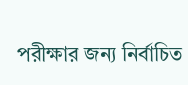পরীক্ষার জন্য নির্বাচিত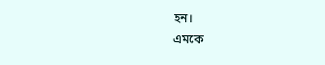হন।
এমকে